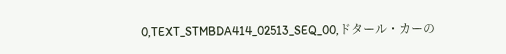0,TEXT_STMBDA414_02513_SEQ_00,ドタール・カーの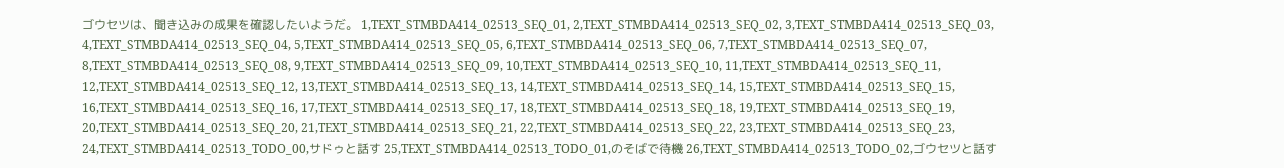ゴウセツは、聞き込みの成果を確認したいようだ。 1,TEXT_STMBDA414_02513_SEQ_01, 2,TEXT_STMBDA414_02513_SEQ_02, 3,TEXT_STMBDA414_02513_SEQ_03, 4,TEXT_STMBDA414_02513_SEQ_04, 5,TEXT_STMBDA414_02513_SEQ_05, 6,TEXT_STMBDA414_02513_SEQ_06, 7,TEXT_STMBDA414_02513_SEQ_07, 8,TEXT_STMBDA414_02513_SEQ_08, 9,TEXT_STMBDA414_02513_SEQ_09, 10,TEXT_STMBDA414_02513_SEQ_10, 11,TEXT_STMBDA414_02513_SEQ_11, 12,TEXT_STMBDA414_02513_SEQ_12, 13,TEXT_STMBDA414_02513_SEQ_13, 14,TEXT_STMBDA414_02513_SEQ_14, 15,TEXT_STMBDA414_02513_SEQ_15, 16,TEXT_STMBDA414_02513_SEQ_16, 17,TEXT_STMBDA414_02513_SEQ_17, 18,TEXT_STMBDA414_02513_SEQ_18, 19,TEXT_STMBDA414_02513_SEQ_19, 20,TEXT_STMBDA414_02513_SEQ_20, 21,TEXT_STMBDA414_02513_SEQ_21, 22,TEXT_STMBDA414_02513_SEQ_22, 23,TEXT_STMBDA414_02513_SEQ_23, 24,TEXT_STMBDA414_02513_TODO_00,サドゥと話す 25,TEXT_STMBDA414_02513_TODO_01,のそばで待機 26,TEXT_STMBDA414_02513_TODO_02,ゴウセツと話す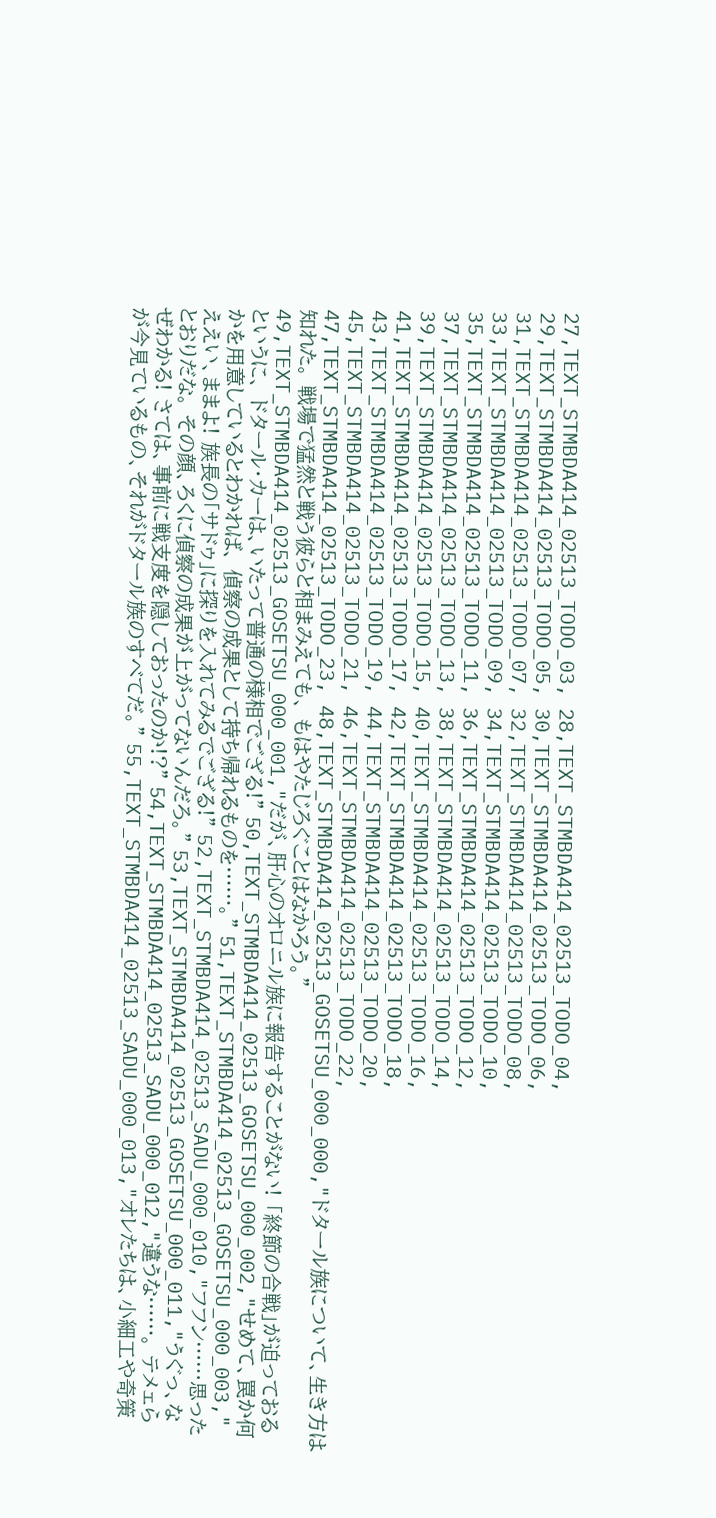27,TEXT_STMBDA414_02513_TODO_03, 28,TEXT_STMBDA414_02513_TODO_04, 29,TEXT_STMBDA414_02513_TODO_05, 30,TEXT_STMBDA414_02513_TODO_06, 31,TEXT_STMBDA414_02513_TODO_07, 32,TEXT_STMBDA414_02513_TODO_08, 33,TEXT_STMBDA414_02513_TODO_09, 34,TEXT_STMBDA414_02513_TODO_10, 35,TEXT_STMBDA414_02513_TODO_11, 36,TEXT_STMBDA414_02513_TODO_12, 37,TEXT_STMBDA414_02513_TODO_13, 38,TEXT_STMBDA414_02513_TODO_14, 39,TEXT_STMBDA414_02513_TODO_15, 40,TEXT_STMBDA414_02513_TODO_16, 41,TEXT_STMBDA414_02513_TODO_17, 42,TEXT_STMBDA414_02513_TODO_18, 43,TEXT_STMBDA414_02513_TODO_19, 44,TEXT_STMBDA414_02513_TODO_20, 45,TEXT_STMBDA414_02513_TODO_21, 46,TEXT_STMBDA414_02513_TODO_22, 47,TEXT_STMBDA414_02513_TODO_23, 48,TEXT_STMBDA414_02513_GOSETSU_000_000,"ドタール族について、生き方は知れた。 戦場で猛然と戦う彼らと相まみえても、 もはやたじろぐことはなかろう。" 49,TEXT_STMBDA414_02513_GOSETSU_000_001,"だが、肝心のオロニル族に報告することがない! 「終節の合戦」が迫っておるというに、 ドタール・カーは、いたって普通の様相でござる!" 50,TEXT_STMBDA414_02513_GOSETSU_000_002,"せめて、罠か何かを用意しているとわかれば、 偵察の成果として持ち帰れるものを……。" 51,TEXT_STMBDA414_02513_GOSETSU_000_003,"ええい、ままよ! 族長の「サドゥ」に探りを入れてみるでござる!" 52,TEXT_STMBDA414_02513_SADU_000_010,"フフン……思ったとおりだな。 その顔、ろくに偵察の成果が上がってないんだろ。" 53,TEXT_STMBDA414_02513_GOSETSU_000_011,"うぐっ、なぜわかる! さては、事前に戦支度を隠しておったのか!?" 54,TEXT_STMBDA414_02513_SADU_000_012,"違うな……。 テメェらが今見ているもの、それがドタール族のすべてだ。" 55,TEXT_STMBDA414_02513_SADU_000_013,"オレたちは、小細工や奇策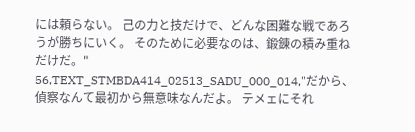には頼らない。 己の力と技だけで、どんな困難な戦であろうが勝ちにいく。 そのために必要なのは、鍛錬の積み重ねだけだ。" 56,TEXT_STMBDA414_02513_SADU_000_014,"だから、偵察なんて最初から無意味なんだよ。 テメェにそれ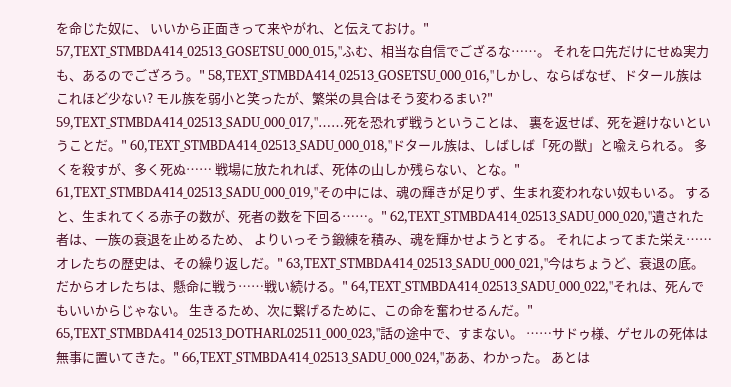を命じた奴に、 いいから正面きって来やがれ、と伝えておけ。" 57,TEXT_STMBDA414_02513_GOSETSU_000_015,"ふむ、相当な自信でござるな……。 それを口先だけにせぬ実力も、あるのでござろう。" 58,TEXT_STMBDA414_02513_GOSETSU_000_016,"しかし、ならばなぜ、ドタール族はこれほど少ない? モル族を弱小と笑ったが、繁栄の具合はそう変わるまい?" 59,TEXT_STMBDA414_02513_SADU_000_017,"……死を恐れず戦うということは、 裏を返せば、死を避けないということだ。" 60,TEXT_STMBDA414_02513_SADU_000_018,"ドタール族は、しばしば「死の獣」と喩えられる。 多くを殺すが、多く死ぬ…… 戦場に放たれれば、死体の山しか残らない、とな。" 61,TEXT_STMBDA414_02513_SADU_000_019,"その中には、魂の輝きが足りず、生まれ変われない奴もいる。 すると、生まれてくる赤子の数が、死者の数を下回る……。" 62,TEXT_STMBDA414_02513_SADU_000_020,"遺された者は、一族の衰退を止めるため、 よりいっそう鍛練を積み、魂を輝かせようとする。 それによってまた栄え……オレたちの歴史は、その繰り返しだ。" 63,TEXT_STMBDA414_02513_SADU_000_021,"今はちょうど、衰退の底。 だからオレたちは、懸命に戦う……戦い続ける。" 64,TEXT_STMBDA414_02513_SADU_000_022,"それは、死んでもいいからじゃない。 生きるため、次に繋げるために、この命を奮わせるんだ。" 65,TEXT_STMBDA414_02513_DOTHARL02511_000_023,"話の途中で、すまない。 ……サドゥ様、ゲセルの死体は無事に置いてきた。" 66,TEXT_STMBDA414_02513_SADU_000_024,"ああ、わかった。 あとは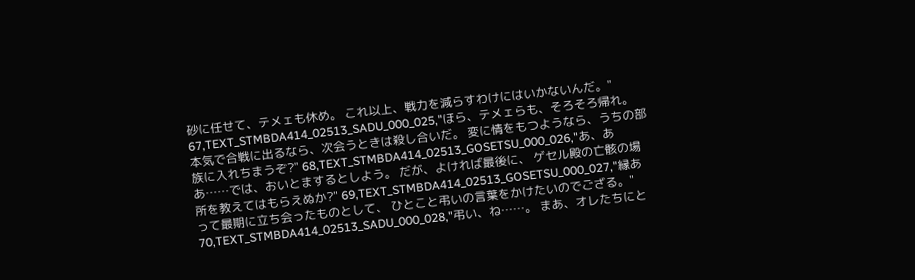砂に任せて、テメェも休め。 これ以上、戦力を減らすわけにはいかないんだ。" 67,TEXT_STMBDA414_02513_SADU_000_025,"ほら、テメェらも、そろそろ帰れ。 本気で合戦に出るなら、次会うときは殺し合いだ。 変に情をもつようなら、うちの部族に入れちまうぞ?" 68,TEXT_STMBDA414_02513_GOSETSU_000_026,"あ、ああ……では、おいとまするとしよう。 だが、よければ最後に、 ゲセル殿の亡骸の場所を教えてはもらえぬか?" 69,TEXT_STMBDA414_02513_GOSETSU_000_027,"縁あって最期に立ち会ったものとして、 ひとこと弔いの言葉をかけたいのでござる。" 70,TEXT_STMBDA414_02513_SADU_000_028,"弔い、ね……。 まあ、オレたちにと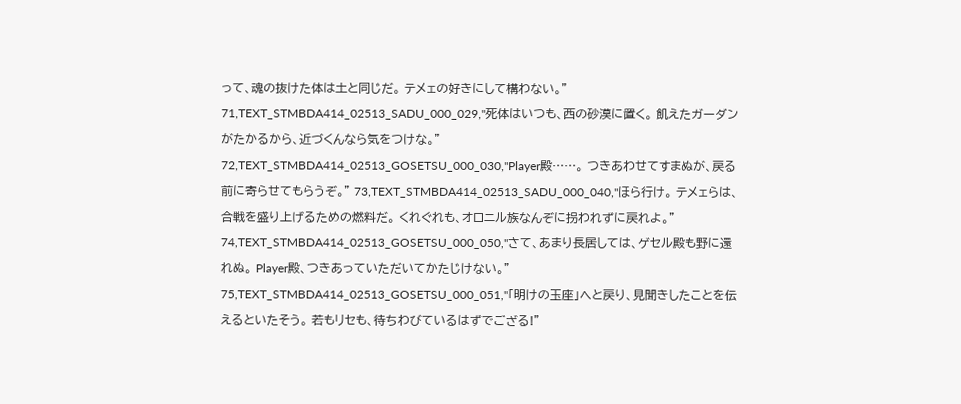って、魂の抜けた体は土と同じだ。 テメェの好きにして構わない。" 71,TEXT_STMBDA414_02513_SADU_000_029,"死体はいつも、西の砂漠に置く。 飢えたガーダンがたかるから、近づくんなら気をつけな。" 72,TEXT_STMBDA414_02513_GOSETSU_000_030,"Player殿……。 つきあわせてすまぬが、戻る前に寄らせてもらうぞ。" 73,TEXT_STMBDA414_02513_SADU_000_040,"ほら行け。 テメェらは、合戦を盛り上げるための燃料だ。 くれぐれも、オロニル族なんぞに拐われずに戻れよ。" 74,TEXT_STMBDA414_02513_GOSETSU_000_050,"さて、あまり長居しては、ゲセル殿も野に還れぬ。 Player殿、つきあっていただいてかたじけない。" 75,TEXT_STMBDA414_02513_GOSETSU_000_051,"「明けの玉座」へと戻り、見聞きしたことを伝えるといたそう。 若もリセも、待ちわびているはずでござる!"